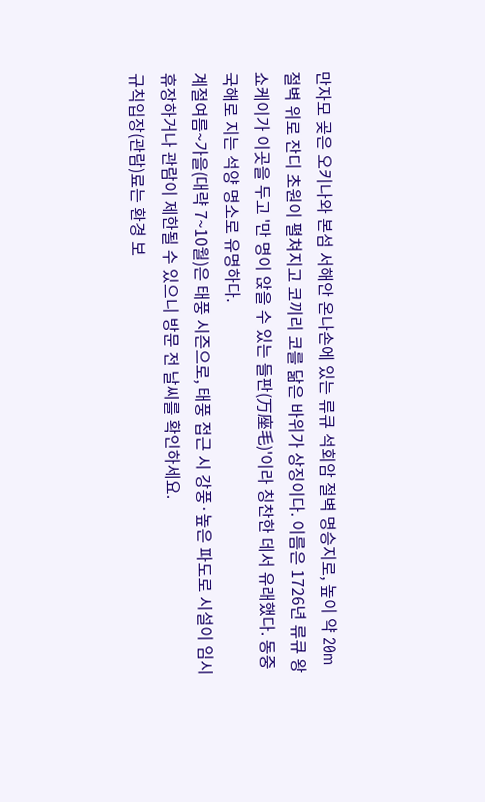만자모 곶은 오키나와 본섬 서해안 온나손에 있는 류큐 석회암 절벽 명승지로, 높이 약 20m 절벽 위로 잔디 초원이 펼쳐지고 코끼리 코를 닮은 바위가 상징이다. 이름은 1726년 류큐 왕 쇼케이가 이곳을 두고 '만 명이 앉을 수 있는 들판(万座毛)'이라 칭찬한 데서 유래했다. 동중국해로 지는 석양 명소로 유명하다.
계절여름~가을(대략 7~10월)은 태풍 시즌으로, 태풍 접근 시 강풍·높은 파도로 시설이 임시 휴장하거나 관람이 제한될 수 있으니 방문 전 날씨를 확인하세요.
규칙입장(관람)료는 환경 보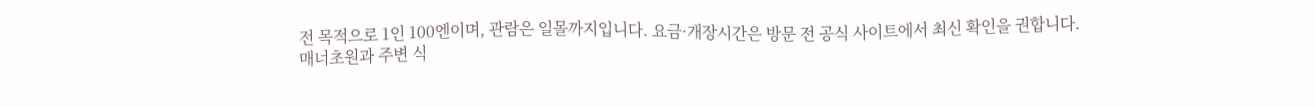전 목적으로 1인 100엔이며, 관람은 일몰까지입니다. 요금·개장시간은 방문 전 공식 사이트에서 최신 확인을 권합니다.
매너초원과 주변 식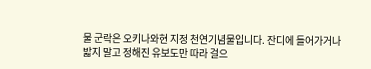물 군락은 오키나와현 지정 천연기념물입니다. 잔디에 들어가거나 밟지 말고 정해진 유보도만 따라 걸으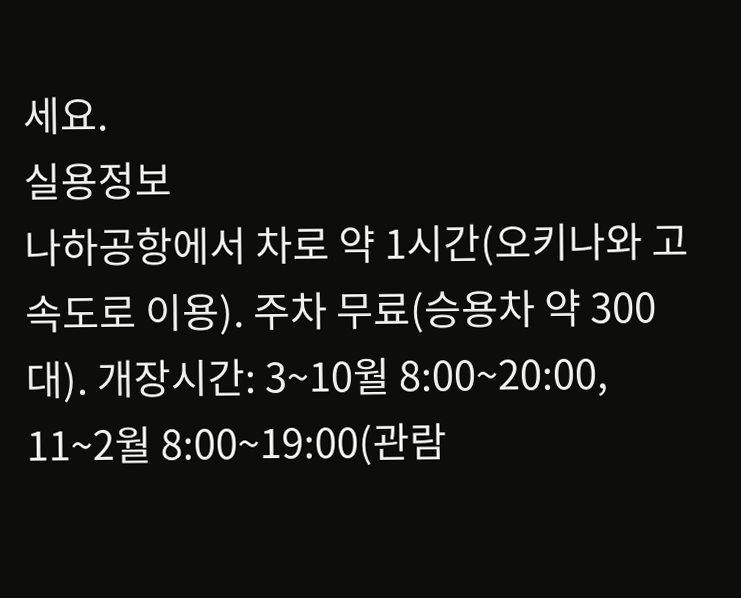세요.
실용정보
나하공항에서 차로 약 1시간(오키나와 고속도로 이용). 주차 무료(승용차 약 300대). 개장시간: 3~10월 8:00~20:00, 11~2월 8:00~19:00(관람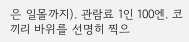은 일몰까지). 관람료 1인 100엔. 코끼리 바위를 선명히 찍으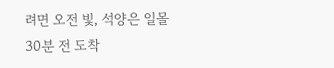려면 오전 빛, 석양은 일몰 30분 전 도착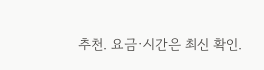추천. 요금·시간은 최신 확인.